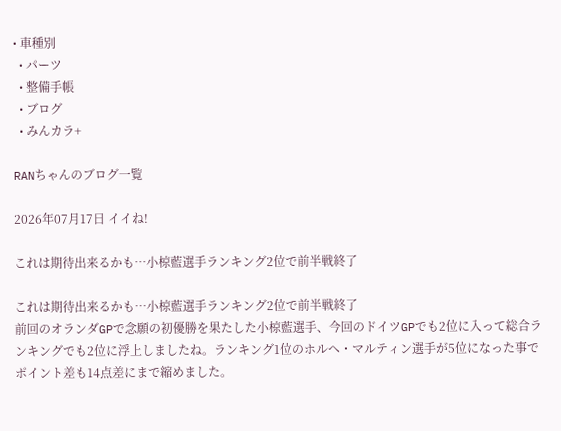• 車種別
  • パーツ
  • 整備手帳
  • ブログ
  • みんカラ+

RANちゃんのブログ一覧

2026年07月17日 イイね!

これは期待出来るかも…小椋藍選手ランキング2位で前半戦終了

これは期待出来るかも…小椋藍選手ランキング2位で前半戦終了
前回のオランダGPで念願の初優勝を果たした小椋藍選手、今回のドイツGPでも2位に入って総合ランキングでも2位に浮上しましたね。ランキング1位のホルへ・マルティン選手が5位になった事でポイント差も14点差にまで縮めました。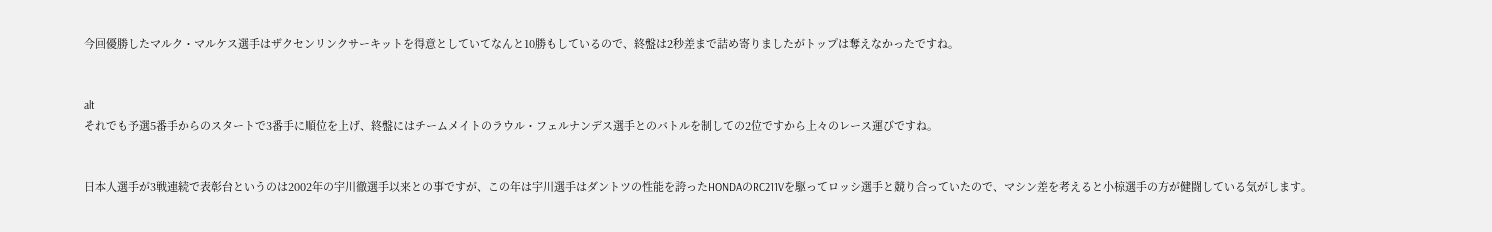今回優勝したマルク・マルケス選手はザクセンリンクサーキットを得意としていてなんと10勝もしているので、終盤は2秒差まで詰め寄りましたがトップは奪えなかったですね。


alt
それでも予選5番手からのスタートで3番手に順位を上げ、終盤にはチームメイトのラウル・フェルナンデス選手とのバトルを制しての2位ですから上々のレース運びですね。


日本人選手が3戦連続で表彰台というのは2002年の宇川徹選手以来との事ですが、この年は宇川選手はダントツの性能を誇ったHONDAのRC211Vを駆ってロッシ選手と競り合っていたので、マシン差を考えると小椋選手の方が健闘している気がします。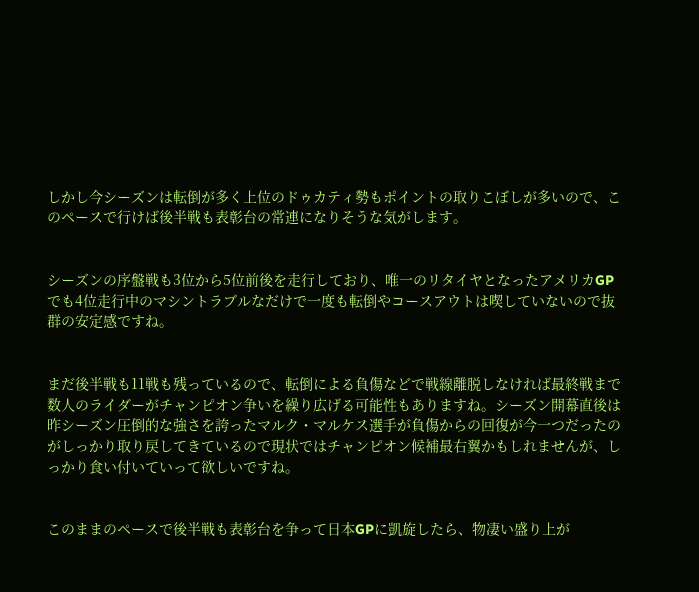しかし今シーズンは転倒が多く上位のドゥカティ勢もポイントの取りこぼしが多いので、このペースで行けば後半戦も表彰台の常連になりそうな気がします。


シーズンの序盤戦も3位から5位前後を走行しており、唯一のリタイヤとなったアメリカGPでも4位走行中のマシントラブルなだけで一度も転倒やコースアウトは喫していないので抜群の安定感ですね。


まだ後半戦も11戦も残っているので、転倒による負傷などで戦線離脱しなければ最終戦まで数人のライダーがチャンピオン争いを繰り広げる可能性もありますね。シーズン開幕直後は昨シーズン圧倒的な強さを誇ったマルク・マルケス選手が負傷からの回復が今一つだったのがしっかり取り戻してきているので現状ではチャンピオン候補最右翼かもしれませんが、しっかり食い付いていって欲しいですね。


このままのペースで後半戦も表彰台を争って日本GPに凱旋したら、物凄い盛り上が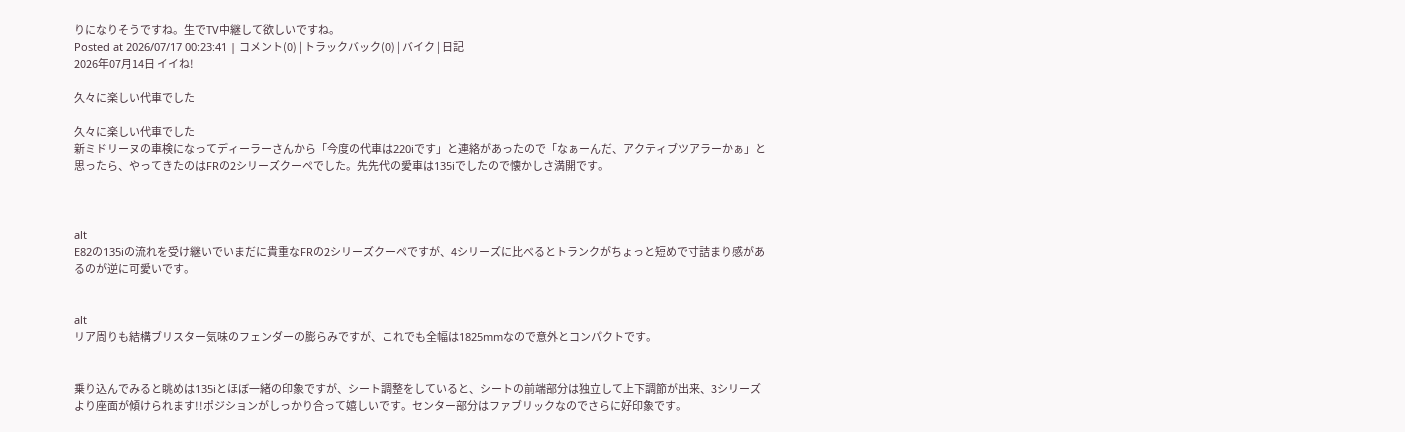りになりそうですね。生でTV中継して欲しいですね。
Posted at 2026/07/17 00:23:41 | コメント(0) | トラックバック(0) | バイク | 日記
2026年07月14日 イイね!

久々に楽しい代車でした

久々に楽しい代車でした
新ミドリーヌの車検になってディーラーさんから「今度の代車は220iです」と連絡があったので「なぁーんだ、アクティブツアラーかぁ」と思ったら、やってきたのはFRの2シリーズクーペでした。先先代の愛車は135iでしたので懐かしさ満開です。



alt
E82の135iの流れを受け継いでいまだに貴重なFRの2シリーズクーペですが、4シリーズに比べるとトランクがちょっと短めで寸詰まり感があるのが逆に可愛いです。


alt
リア周りも結構ブリスター気味のフェンダーの膨らみですが、これでも全幅は1825mmなので意外とコンパクトです。


乗り込んでみると眺めは135iとほぼ一緒の印象ですが、シート調整をしていると、シートの前端部分は独立して上下調節が出来、3シリーズより座面が傾けられます!!ポジションがしっかり合って嬉しいです。センター部分はファブリックなのでさらに好印象です。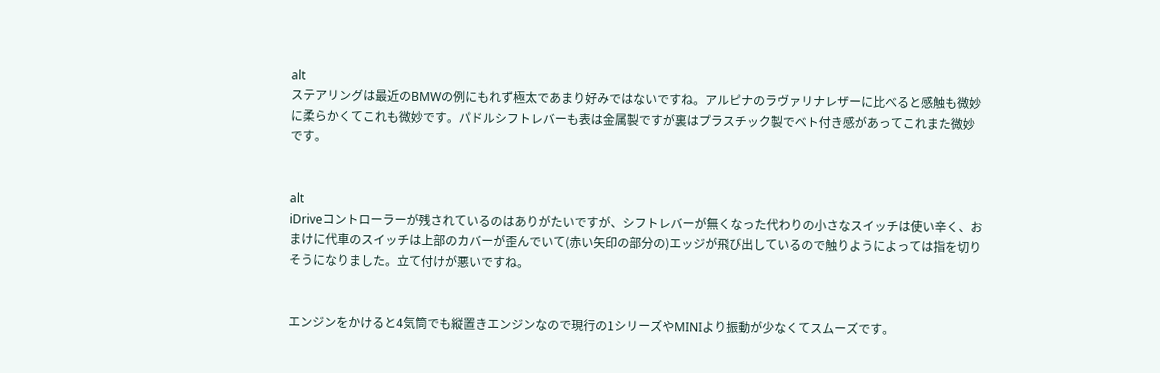alt
ステアリングは最近のBMWの例にもれず極太であまり好みではないですね。アルピナのラヴァリナレザーに比べると感触も微妙に柔らかくてこれも微妙です。パドルシフトレバーも表は金属製ですが裏はプラスチック製でベト付き感があってこれまた微妙です。


alt
iDriveコントローラーが残されているのはありがたいですが、シフトレバーが無くなった代わりの小さなスイッチは使い辛く、おまけに代車のスイッチは上部のカバーが歪んでいて(赤い矢印の部分の)エッジが飛び出しているので触りようによっては指を切りそうになりました。立て付けが悪いですね。


エンジンをかけると4気筒でも縦置きエンジンなので現行の1シリーズやMINIより振動が少なくてスムーズです。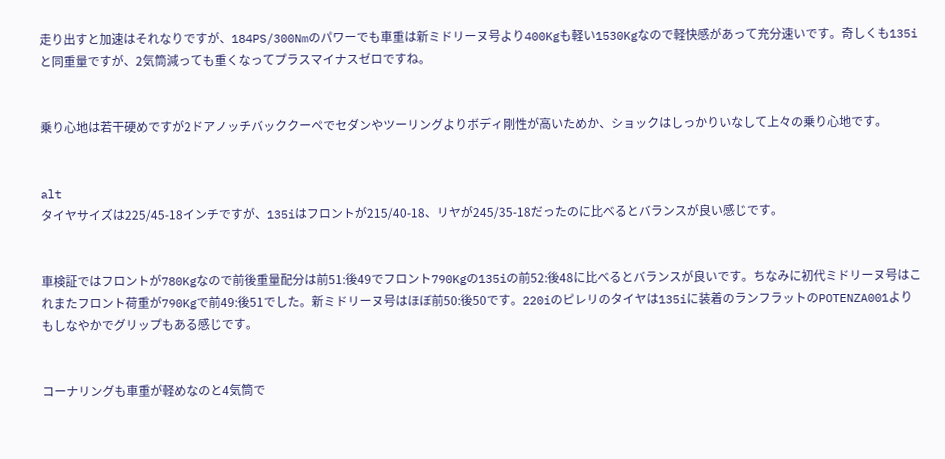走り出すと加速はそれなりですが、184PS/300Nmのパワーでも車重は新ミドリーヌ号より400Kgも軽い1530Kgなので軽快感があって充分速いです。奇しくも135iと同重量ですが、2気筒減っても重くなってプラスマイナスゼロですね。


乗り心地は若干硬めですが2ドアノッチバッククーペでセダンやツーリングよりボディ剛性が高いためか、ショックはしっかりいなして上々の乗り心地です。


alt
タイヤサイズは225/45-18インチですが、135iはフロントが215/40-18、リヤが245/35-18だったのに比べるとバランスが良い感じです。


車検証ではフロントが780Kgなので前後重量配分は前51:後49でフロント790Kgの135iの前52:後48に比べるとバランスが良いです。ちなみに初代ミドリーヌ号はこれまたフロント荷重が790Kgで前49:後51でした。新ミドリーヌ号はほぼ前50:後50です。220iのピレリのタイヤは135iに装着のランフラットのPOTENZA001よりもしなやかでグリップもある感じです。


コーナリングも車重が軽めなのと4気筒で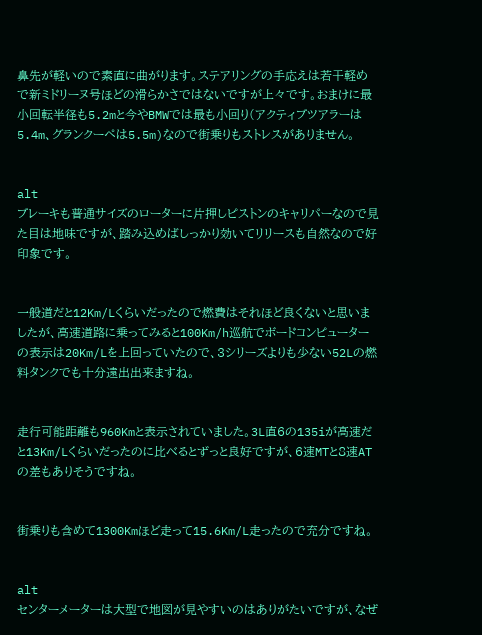鼻先が軽いので素直に曲がります。ステアリングの手応えは若干軽めで新ミドリーヌ号ほどの滑らかさではないですが上々です。おまけに最小回転半径も5.2mと今やBMWでは最も小回り(アクティブツアラーは5.4m、グランクーペは5.5m)なので街乗りもストレスがありません。


alt
ブレーキも普通サイズのローターに片押しピストンのキャリパーなので見た目は地味ですが、踏み込めばしっかり効いてリリースも自然なので好印象です。


一般道だと12Km/Lくらいだったので燃費はそれほど良くないと思いましたが、高速道路に乗ってみると100Km/h巡航でボードコンピューターの表示は20Km/Lを上回っていたので、3シリーズよりも少ない52Lの燃料タンクでも十分遠出出来ますね。


走行可能距離も960Kmと表示されていました。3L直6の135iが高速だと13Km/Lくらいだったのに比べるとずっと良好ですが、6速MTと8速ATの差もありそうですね。


街乗りも含めて1300Kmほど走って15.6Km/L走ったので充分ですね。


alt
センターメーターは大型で地図が見やすいのはありがたいですが、なぜ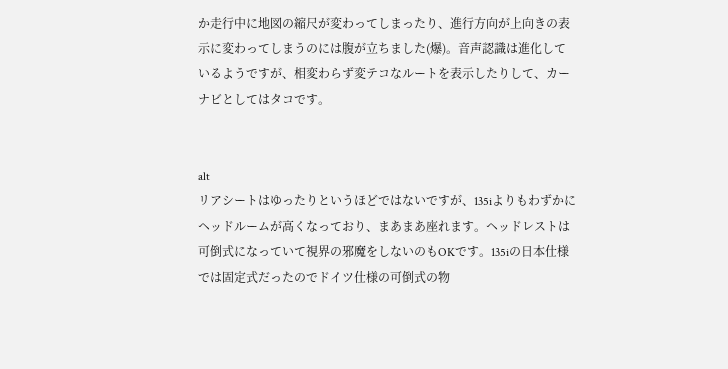か走行中に地図の縮尺が変わってしまったり、進行方向が上向きの表示に変わってしまうのには腹が立ちました(爆)。音声認識は進化しているようですが、相変わらず変テコなルートを表示したりして、カーナビとしてはタコです。


alt
リアシートはゆったりというほどではないですが、135iよりもわずかにヘッドルームが高くなっており、まあまあ座れます。ヘッドレストは可倒式になっていて視界の邪魔をしないのもOKです。135iの日本仕様では固定式だったのでドイツ仕様の可倒式の物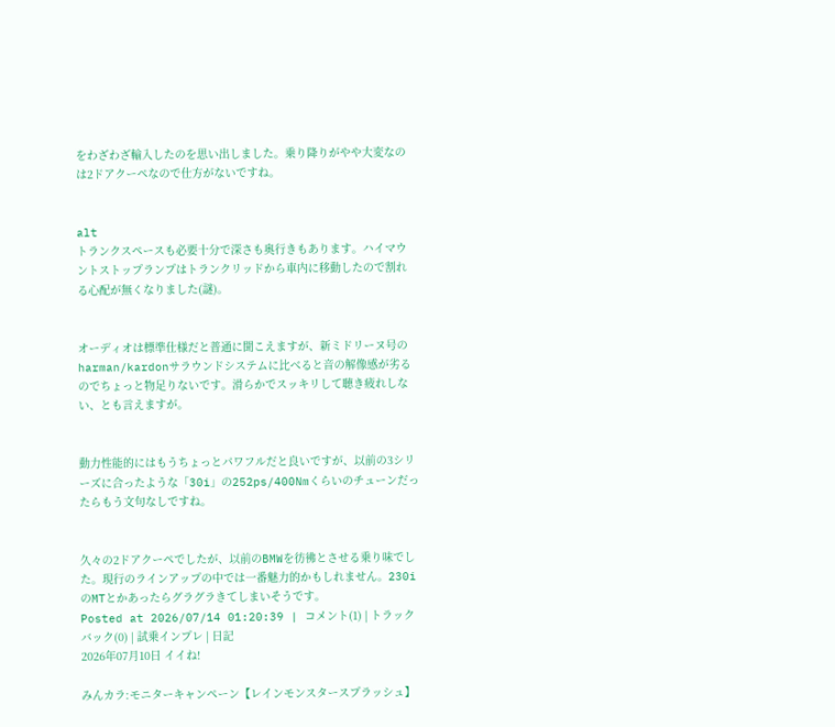をわざわざ輸入したのを思い出しました。乗り降りがやや大変なのは2ドアクーペなので仕方がないですね。


alt
トランクスペースも必要十分で深さも奥行きもあります。ハイマウントストップランプはトランクリッドから車内に移動したので割れる心配が無くなりました(謎)。


オーディオは標準仕様だと普通に聞こえますが、新ミドリーヌ号のharman/kardonサラウンドシステムに比べると音の解像感が劣るのでちょっと物足りないです。滑らかでスッキリして聴き疲れしない、とも言えますが。


動力性能的にはもうちょっとパワフルだと良いですが、以前の3シリーズに合ったような「30i」の252ps/400Nmくらいのチューンだったらもう文句なしですね。


久々の2ドアクーペでしたが、以前のBMWを彷彿とさせる乗り味でした。現行のラインアップの中では一番魅力的かもしれません。230iのMTとかあったらグラグラきてしまいそうです。
Posted at 2026/07/14 01:20:39 | コメント(1) | トラックバック(0) | 試乗インプレ | 日記
2026年07月10日 イイね!

みんカラ:モニターキャンペーン【レインモンスタースプラッシュ】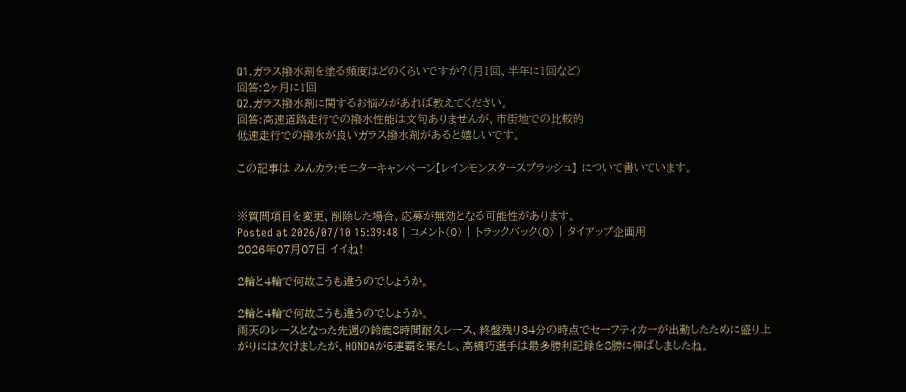Q1.ガラス撥水剤を塗る頻度はどのくらいですか?(月1回、半年に1回など)
回答:2ヶ月に1回
Q2.ガラス撥水剤に関するお悩みがあれば教えてください。
回答:高速道路走行での撥水性能は文句ありませんが、市街地での比較的
低速走行での撥水が良いガラス撥水剤があると嬉しいです。

この記事は みんカラ:モニターキャンペーン【レインモンスタースプラッシュ】 について書いています。


※質問項目を変更、削除した場合、応募が無効となる可能性があります。
Posted at 2026/07/10 15:39:48 | コメント(0) | トラックバック(0) | タイアップ企画用
2026年07月07日 イイね!

2輪と4輪で何故こうも違うのでしょうか。

2輪と4輪で何故こうも違うのでしょうか。
雨天のレースとなった先週の鈴鹿8時間耐久レース、終盤残り34分の時点でセーフティカーが出動したために盛り上がりには欠けましたが、HONDAが5連覇を果たし、高橋巧選手は最多勝利記録を8勝に伸ばしましたね。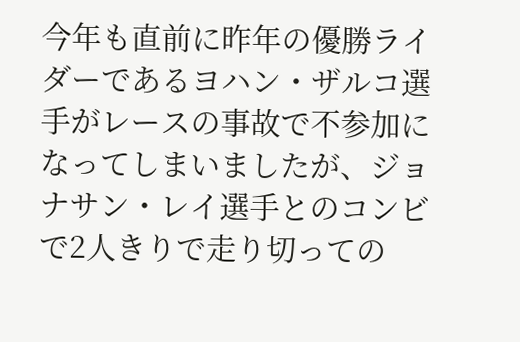今年も直前に昨年の優勝ライダーであるヨハン・ザルコ選手がレースの事故で不参加になってしまいましたが、ジョナサン・レイ選手とのコンビで2人きりで走り切っての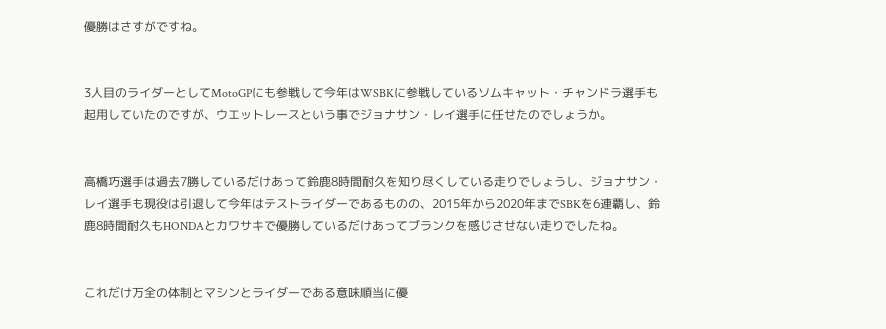優勝はさすがですね。


3人目のライダーとしてMotoGPにも参戦して今年はWSBKに参戦しているソムキャット・チャンドラ選手も起用していたのですが、ウエットレースという事でジョナサン・レイ選手に任せたのでしょうか。


高橋巧選手は過去7勝しているだけあって鈴鹿8時間耐久を知り尽くしている走りでしょうし、ジョナサン・レイ選手も現役は引退して今年はテストライダーであるものの、2015年から2020年までSBKを6連覇し、鈴鹿8時間耐久もHONDAとカワサキで優勝しているだけあってブランクを感じさせない走りでしたね。


これだけ万全の体制とマシンとライダーである意味順当に優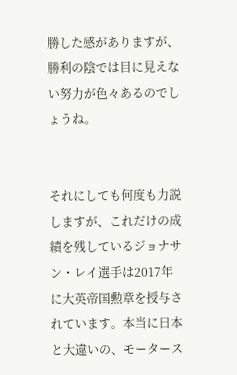勝した感がありますが、勝利の陰では目に見えない努力が色々あるのでしょうね。


それにしても何度も力説しますが、これだけの成績を残しているジョナサン・レイ選手は2017年に大英帝国勲章を授与されています。本当に日本と大違いの、モータース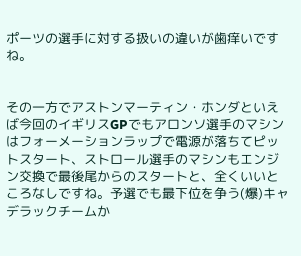ポーツの選手に対する扱いの違いが歯痒いですね。


その一方でアストンマーティン・ホンダといえば今回のイギリスGPでもアロンソ選手のマシンはフォーメーションラップで電源が落ちてピットスタート、ストロール選手のマシンもエンジン交換で最後尾からのスタートと、全くいいところなしですね。予選でも最下位を争う(爆)キャデラックチームか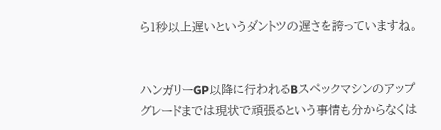ら1秒以上遅いというダントツの遅さを誇っていますね。


ハンガリーGP以降に行われるBスペックマシンのアップグレードまでは現状で頑張るという事情も分からなくは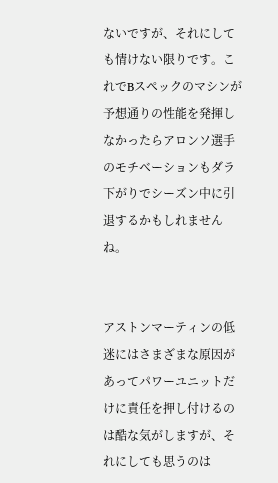ないですが、それにしても情けない限りです。これでBスペックのマシンが予想通りの性能を発揮しなかったらアロンソ選手のモチベーションもダラ下がりでシーズン中に引退するかもしれませんね。


アストンマーティンの低迷にはさまざまな原因があってパワーユニットだけに責任を押し付けるのは酷な気がしますが、それにしても思うのは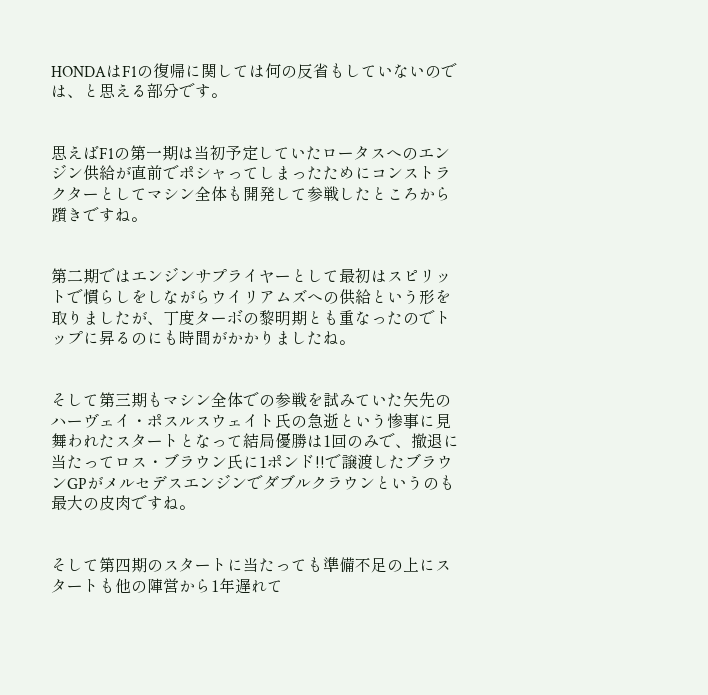HONDAはF1の復帰に関しては何の反省もしていないのでは、と思える部分です。


思えばF1の第一期は当初予定していたロータスへのエンジン供給が直前でポシャってしまったためにコンストラクターとしてマシン全体も開発して参戦したところから躓きですね。


第二期ではエンジンサプライヤーとして最初はスピリットで慣らしをしながらウイリアムズへの供給という形を取りましたが、丁度ターボの黎明期とも重なったのでトップに昇るのにも時間がかかりましたね。


そして第三期もマシン全体での参戦を試みていた矢先のハーヴェイ・ポスルスウェイト氏の急逝という惨事に見舞われたスタートとなって結局優勝は1回のみで、撤退に当たってロス・ブラウン氏に1ポンド!!で譲渡したブラウンGPがメルセデスエンジンでダブルクラウンというのも最大の皮肉ですね。


そして第四期のスタートに当たっても準備不足の上にスタートも他の陣営から1年遅れて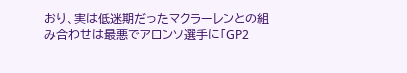おり、実は低迷期だったマクラーレンとの組み合わせは最悪でアロンソ選手に「GP2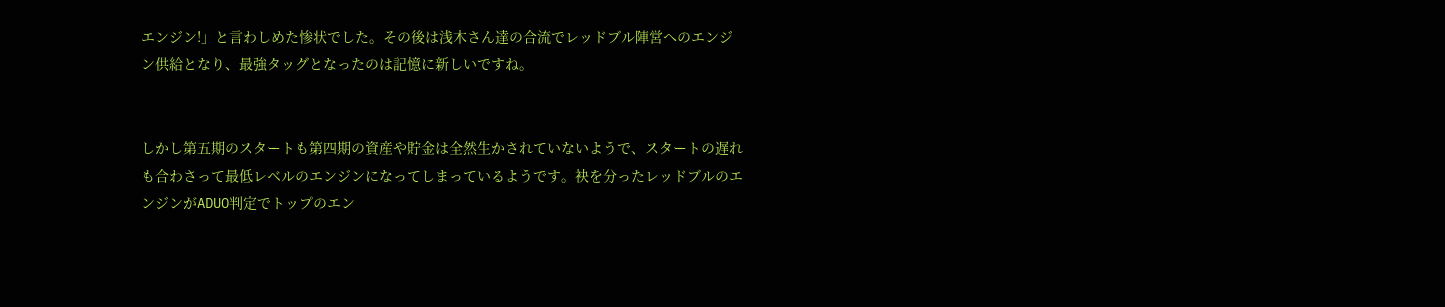エンジン!」と言わしめた惨状でした。その後は浅木さん達の合流でレッドブル陣営へのエンジン供給となり、最強タッグとなったのは記憶に新しいですね。


しかし第五期のスタートも第四期の資産や貯金は全然生かされていないようで、スタートの遅れも合わさって最低レベルのエンジンになってしまっているようです。袂を分ったレッドブルのエンジンがADUO判定でトップのエン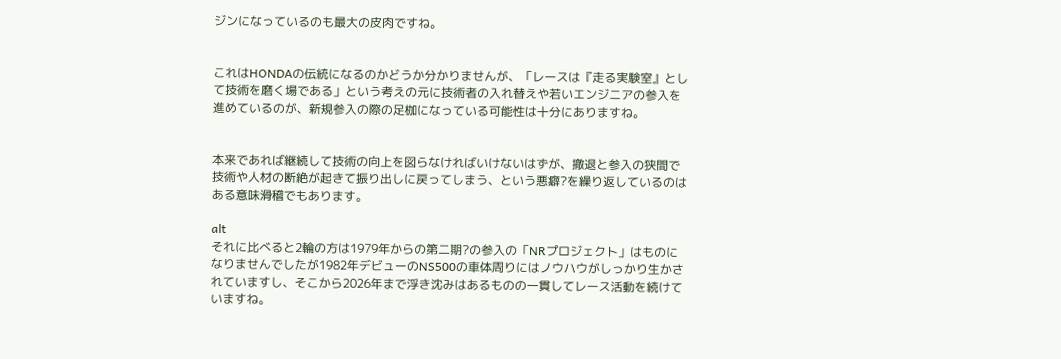ジンになっているのも最大の皮肉ですね。


これはHONDAの伝統になるのかどうか分かりませんが、「レースは『走る実験室』として技術を磨く場である」という考えの元に技術者の入れ替えや若いエンジニアの参入を進めているのが、新規参入の際の足枷になっている可能性は十分にありますね。


本来であれば継続して技術の向上を図らなければいけないはずが、撤退と参入の狭間で技術や人材の断絶が起きて振り出しに戻ってしまう、という悪癖?を繰り返しているのはある意味滑稽でもあります。

alt
それに比べると2輪の方は1979年からの第二期?の参入の「NRプロジェクト」はものになりませんでしたが1982年デビューのNS500の車体周りにはノウハウがしっかり生かされていますし、そこから2026年まで浮き沈みはあるものの一貫してレース活動を続けていますね。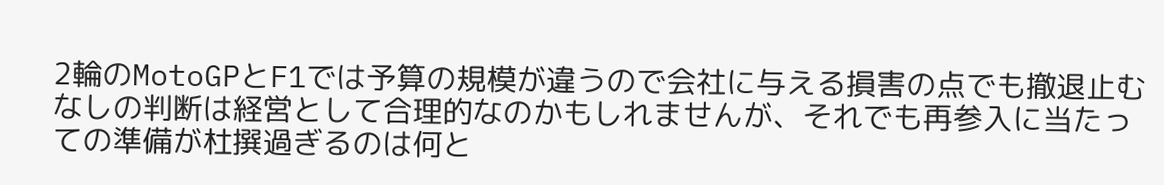2輪のMotoGPとF1では予算の規模が違うので会社に与える損害の点でも撤退止むなしの判断は経営として合理的なのかもしれませんが、それでも再参入に当たっての準備が杜撰過ぎるのは何と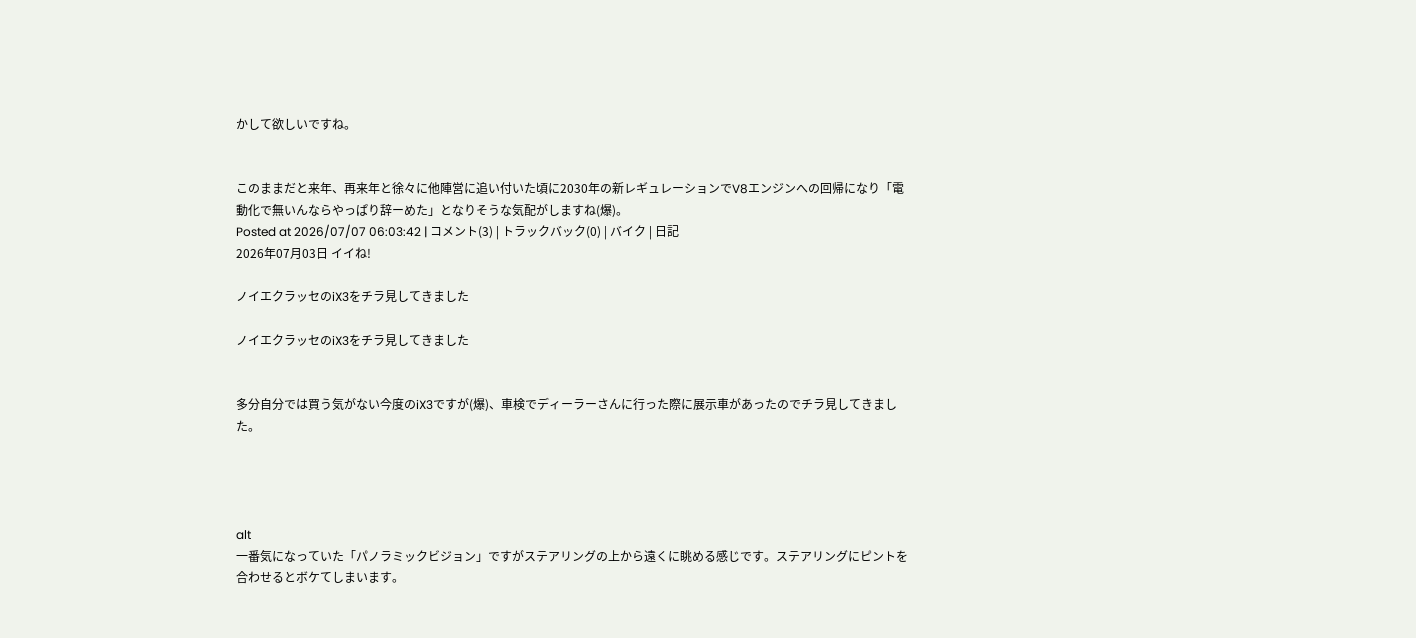かして欲しいですね。


このままだと来年、再来年と徐々に他陣営に追い付いた頃に2030年の新レギュレーションでV8エンジンへの回帰になり「電動化で無いんならやっぱり辞ーめた」となりそうな気配がしますね(爆)。
Posted at 2026/07/07 06:03:42 | コメント(3) | トラックバック(0) | バイク | 日記
2026年07月03日 イイね!

ノイエクラッセのiX3をチラ見してきました

ノイエクラッセのiX3をチラ見してきました


多分自分では買う気がない今度のiX3ですが(爆)、車検でディーラーさんに行った際に展示車があったのでチラ見してきました。




alt
一番気になっていた「パノラミックビジョン」ですがステアリングの上から遠くに眺める感じです。ステアリングにピントを合わせるとボケてしまいます。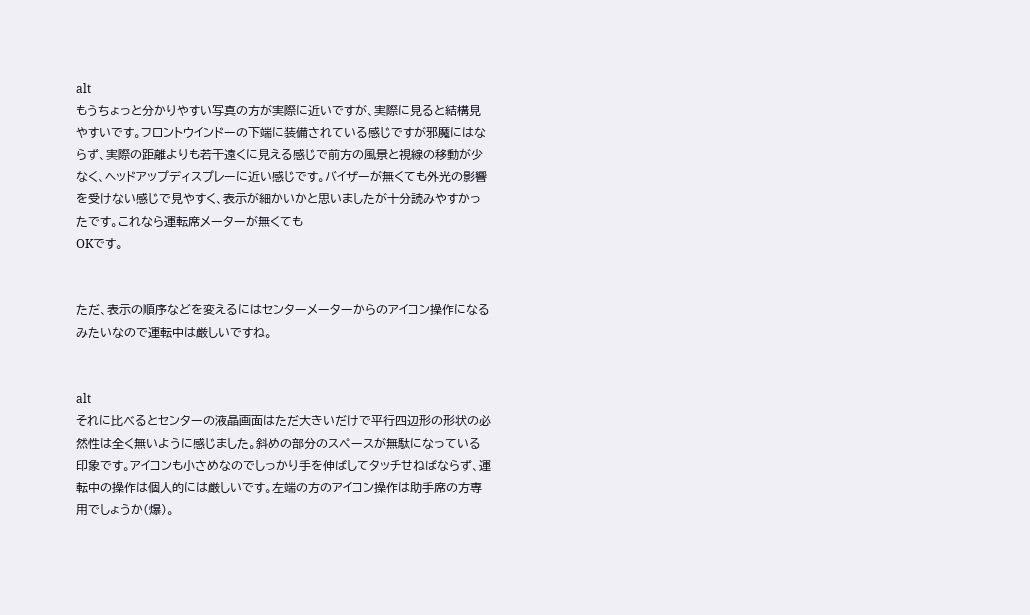alt
もうちょっと分かりやすい写真の方が実際に近いですが、実際に見ると結構見やすいです。フロントウインドーの下端に装備されている感じですが邪魔にはならず、実際の距離よりも若干遠くに見える感じで前方の風景と視線の移動が少なく、ヘッドアップディスプレーに近い感じです。バイザーが無くても外光の影響を受けない感じで見やすく、表示が細かいかと思いましたが十分読みやすかったです。これなら運転席メーターが無くても
OKです。


ただ、表示の順序などを変えるにはセンターメーターからのアイコン操作になるみたいなので運転中は厳しいですね。


alt
それに比べるとセンターの液晶画面はただ大きいだけで平行四辺形の形状の必然性は全く無いように感じました。斜めの部分のスペースが無駄になっている印象です。アイコンも小さめなのでしっかり手を伸ばしてタッチせねばならず、運転中の操作は個人的には厳しいです。左端の方のアイコン操作は助手席の方専用でしょうか(爆)。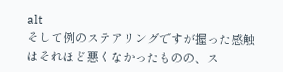alt
そして例のステアリングですが握った感触はそれほど悪くなかったものの、ス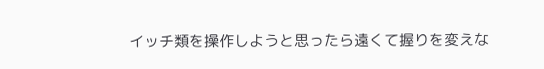イッチ類を操作しようと思ったら遠くて握りを変えな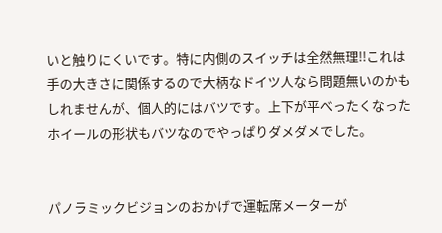いと触りにくいです。特に内側のスイッチは全然無理!!これは手の大きさに関係するので大柄なドイツ人なら問題無いのかもしれませんが、個人的にはバツです。上下が平べったくなったホイールの形状もバツなのでやっぱりダメダメでした。


パノラミックビジョンのおかげで運転席メーターが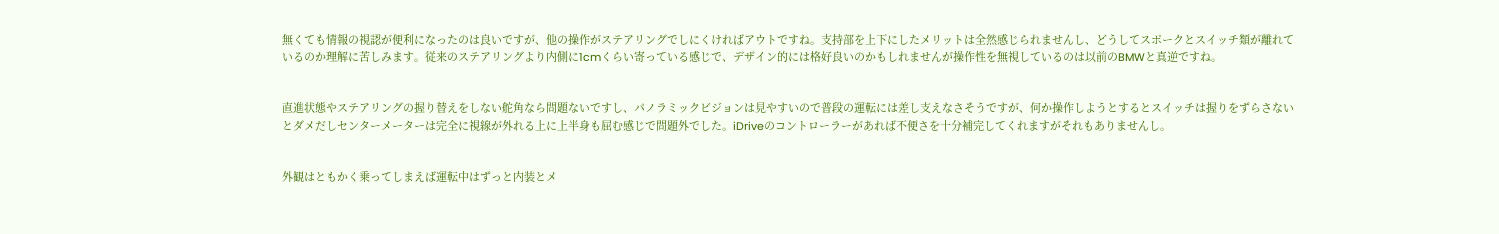無くても情報の視認が便利になったのは良いですが、他の操作がステアリングでしにくければアウトですね。支持部を上下にしたメリットは全然感じられませんし、どうしてスポークとスイッチ類が離れているのか理解に苦しみます。従来のステアリングより内側に1cmくらい寄っている感じで、デザイン的には格好良いのかもしれませんが操作性を無視しているのは以前のBMWと真逆ですね。


直進状態やステアリングの握り替えをしない舵角なら問題ないですし、パノラミックビジョンは見やすいので普段の運転には差し支えなさそうですが、何か操作しようとするとスイッチは握りをずらさないとダメだしセンターメーターは完全に視線が外れる上に上半身も屈む感じで問題外でした。iDriveのコントローラーがあれば不便さを十分補完してくれますがそれもありませんし。


外観はともかく乗ってしまえば運転中はずっと内装とメ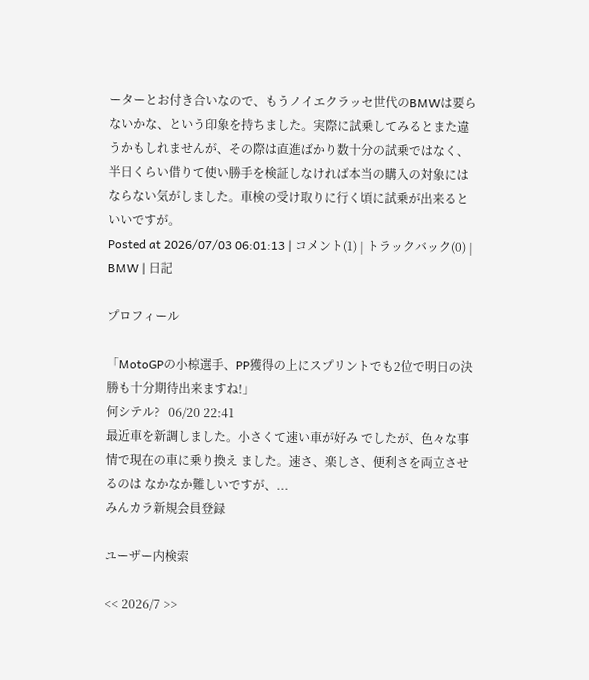ーターとお付き合いなので、もうノイエクラッセ世代のBMWは要らないかな、という印象を持ちました。実際に試乗してみるとまた違うかもしれませんが、その際は直進ばかり数十分の試乗ではなく、半日くらい借りて使い勝手を検証しなければ本当の購入の対象にはならない気がしました。車検の受け取りに行く頃に試乗が出来るといいですが。
Posted at 2026/07/03 06:01:13 | コメント(1) | トラックバック(0) | BMW | 日記

プロフィール

「MotoGPの小椋選手、PP獲得の上にスプリントでも2位で明日の決勝も十分期待出来ますね!」
何シテル?   06/20 22:41
最近車を新調しました。小さくて速い車が好み でしたが、色々な事情で現在の車に乗り換え ました。速さ、楽しさ、便利さを両立させるのは なかなか難しいですが、...
みんカラ新規会員登録

ユーザー内検索

<< 2026/7 >>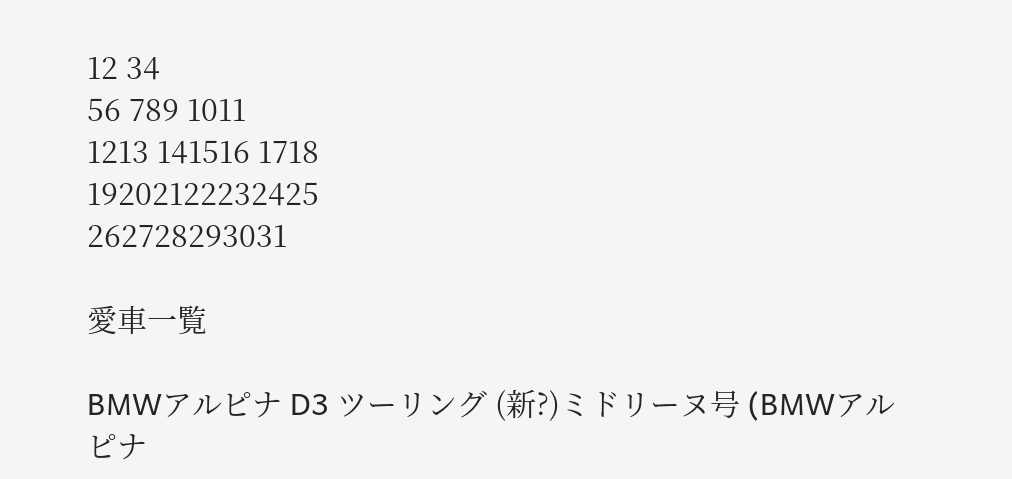12 34
56 789 1011
1213 141516 1718
19202122232425
262728293031

愛車一覧

BMWアルピナ D3 ツーリング (新?)ミドリーヌ号 (BMWアルピナ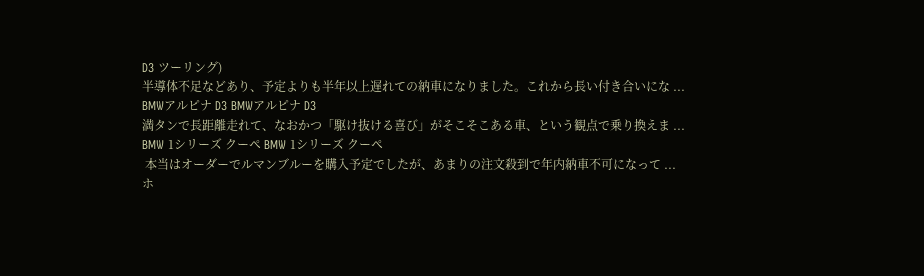D3 ツーリング)
半導体不足などあり、予定よりも半年以上遅れての納車になりました。これから長い付き合いにな ...
BMWアルピナ D3 BMWアルピナ D3
満タンで長距離走れて、なおかつ「駆け抜ける喜び」がそこそこある車、という観点で乗り換えま ...
BMW 1シリーズ クーペ BMW 1シリーズ クーペ
 本当はオーダーでルマンブルーを購入予定でしたが、あまりの注文殺到で年内納車不可になって ...
ホ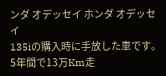ンダ オデッセイ ホンダ オデッセイ
135iの購入時に手放した車です。5年間で13万Km走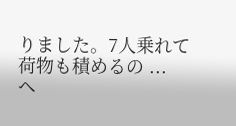りました。7人乗れて荷物も積めるの ...
ヘ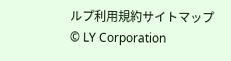ルプ利用規約サイトマップ
© LY Corporation